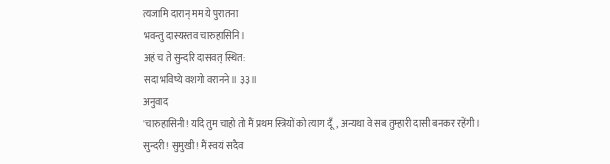त्यजामि दारान् मम ये पुरातना
भवन्तु दास्यस्तव चारुहासिनि।
अहं च ते सुन्दरि दासवत् स्थित:
सदा भविष्ये वशगो वरानने॥ ३३॥
अनुवाद
'चारुहासिनी! यदि तुम चाहो तो मैं प्रथम स्त्रियों को त्याग दूँ, अन्यथा वे सब तुम्हारी दासी बनकर रहेंगी। सुन्दरी! सुमुखी! मैं स्वयं सदैव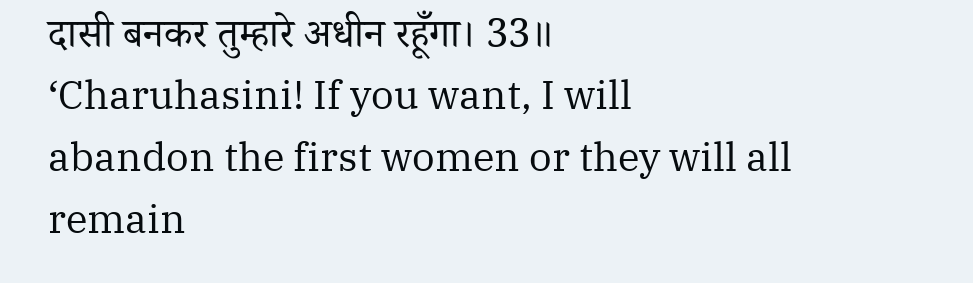दासी बनकर तुम्हारे अधीन रहूँगा। 33॥
‘Charuhasini! If you want, I will abandon the first women or they will all remain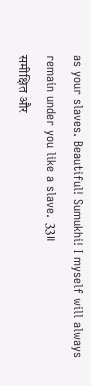as your slaves. Beautiful! Sumukhi! I myself will always remain under you like a slave. 33॥
समीक्षित और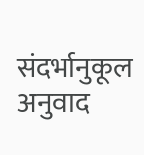संदर्भानुकूल अनुवाद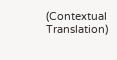(Contextual Translation)